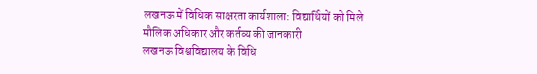लखनऊ में विधिक साक्षरता कार्यशाला: विद्यार्थियों को मिले मौलिक अधिकार और कर्तव्य की जानकारी
लखनऊ विश्वविद्यालय के विधि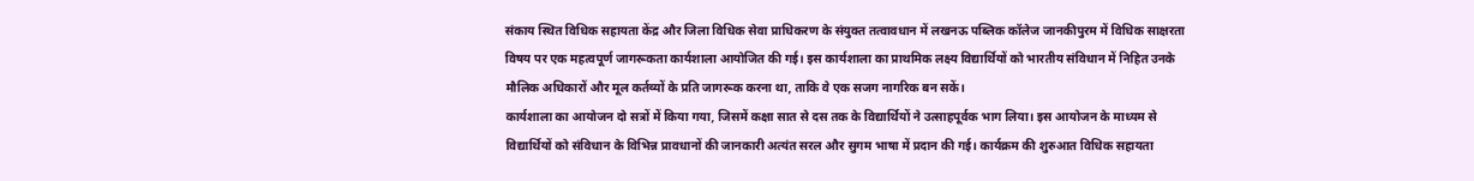संकाय स्थित विधिक सहायता केंद्र और जिला विधिक सेवा प्राधिकरण के संयुक्त तत्वावधान में लखनऊ पब्लिक कॉलेज जानकीपुरम में विधिक साक्षरता विषय पर एक महत्वपूर्ण जागरूकता कार्यशाला आयोजित की गई। इस कार्यशाला का प्राथमिक लक्ष्य विद्यार्थियों को भारतीय संविधान में निहित उनके मौलिक अधिकारों और मूल कर्तव्यों के प्रति जागरूक करना था, ताकि वे एक सजग नागरिक बन सकें।
कार्यशाला का आयोजन दो सत्रों में किया गया, जिसमें कक्षा सात से दस तक के विद्यार्थियों ने उत्साहपूर्वक भाग लिया। इस आयोजन के माध्यम से विद्यार्थियों को संविधान के विभिन्न प्रावधानों की जानकारी अत्यंत सरल और सुगम भाषा में प्रदान की गई। कार्यक्रम की शुरुआत विधिक सहायता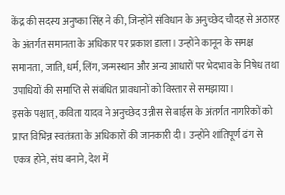केंद्र की सदस्य अनुष्का सिंह ने की, जिन्होंने संविधान के अनुच्छेद चौदह से अठारह के अंतर्गत समानता के अधिकार पर प्रकाश डाला। उन्होंने कानून के समक्ष समानता, जाति, धर्म, लिंग, जन्मस्थान और अन्य आधारों पर भेदभाव के निषेध तथा उपाधियों की समाप्ति से संबंधित प्रावधानों को विस्तार से समझाया।
इसके पश्चात्, कविता यादव ने अनुच्छेद उन्नीस से बाईस के अंतर्गत नागरिकों को प्राप्त विभिन्न स्वतंत्रता के अधिकारों की जानकारी दी। उन्होंने शांतिपूर्ण ढंग से एकत्र होने, संघ बनाने, देश में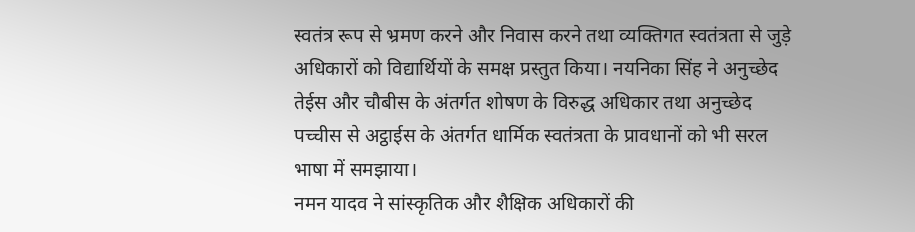स्वतंत्र रूप से भ्रमण करने और निवास करने तथा व्यक्तिगत स्वतंत्रता से जुड़े अधिकारों को विद्यार्थियों के समक्ष प्रस्तुत किया। नयनिका सिंह ने अनुच्छेद तेईस और चौबीस के अंतर्गत शोषण के विरुद्ध अधिकार तथा अनुच्छेद पच्चीस से अट्ठाईस के अंतर्गत धार्मिक स्वतंत्रता के प्रावधानों को भी सरल भाषा में समझाया।
नमन यादव ने सांस्कृतिक और शैक्षिक अधिकारों की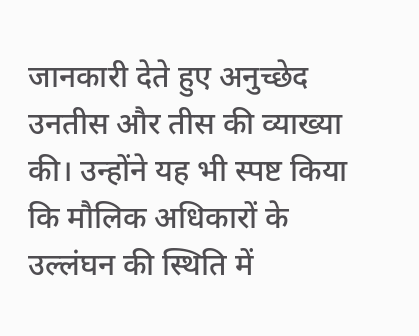जानकारी देते हुए अनुच्छेद उनतीस और तीस की व्याख्या की। उन्होंने यह भी स्पष्ट किया कि मौलिक अधिकारों के उल्लंघन की स्थिति में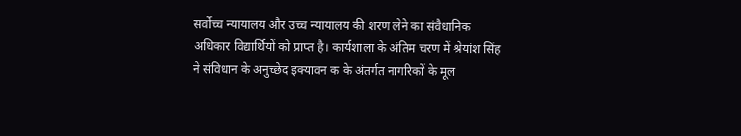सर्वोच्च न्यायालय और उच्च न्यायालय की शरण लेने का संवैधानिक अधिकार विद्यार्थियों को प्राप्त है। कार्यशाला के अंतिम चरण में श्रेयांश सिंह ने संविधान के अनुच्छेद इक्यावन क के अंतर्गत नागरिकों के मूल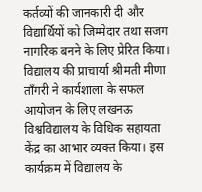कर्तव्यों की जानकारी दी और विद्यार्थियों को जिम्मेदार तथा सजग नागरिक बनने के लिए प्रेरित किया। विद्यालय की प्राचार्या श्रीमती मीणा ताँगरी ने कार्यशाला के सफल आयोजन के लिए लखनऊ विश्वविद्यालय के विधिक सहायता केंद्र का आभार व्यक्त किया। इस कार्यक्रम में विद्यालय के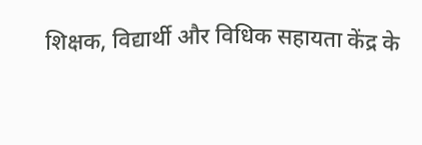शिक्षक, विद्यार्थी और विधिक सहायता केंद्र के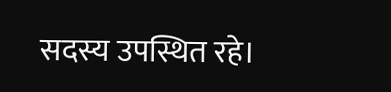सदस्य उपस्थित रहे।